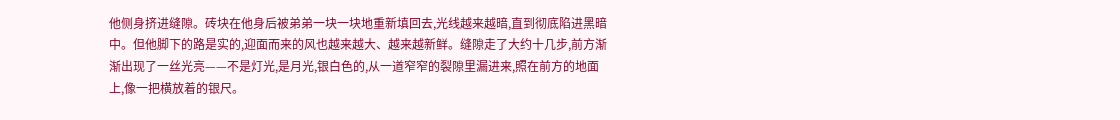他侧身挤进缝隙。砖块在他身后被弟弟一块一块地重新填回去,光线越来越暗,直到彻底陷进黑暗中。但他脚下的路是实的,迎面而来的风也越来越大、越来越新鲜。缝隙走了大约十几步,前方渐渐出现了一丝光亮——不是灯光,是月光,银白色的,从一道窄窄的裂隙里漏进来,照在前方的地面上,像一把横放着的银尺。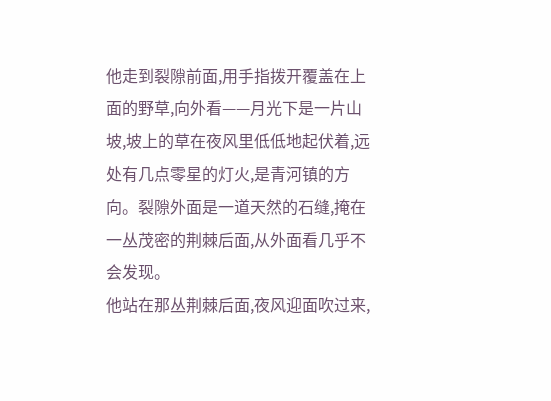他走到裂隙前面,用手指拨开覆盖在上面的野草,向外看——月光下是一片山坡,坡上的草在夜风里低低地起伏着,远处有几点零星的灯火,是青河镇的方向。裂隙外面是一道天然的石缝,掩在一丛茂密的荆棘后面,从外面看几乎不会发现。
他站在那丛荆棘后面,夜风迎面吹过来,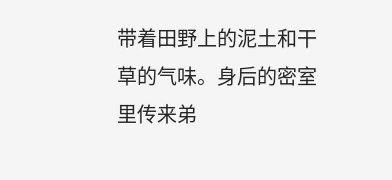带着田野上的泥土和干草的气味。身后的密室里传来弟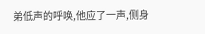弟低声的呼唤,他应了一声,侧身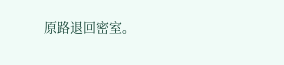原路退回密室。